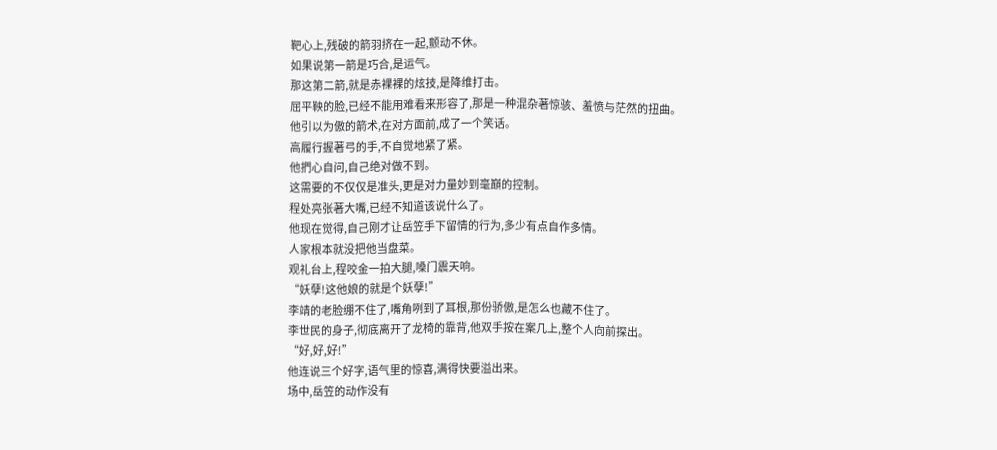靶心上,残破的箭羽挤在一起,颤动不休。
如果说第一箭是巧合,是运气。
那这第二箭,就是赤裸裸的炫技,是降维打击。
屈平鞅的脸,已经不能用难看来形容了,那是一种混杂著惊骇、羞愤与茫然的扭曲。
他引以为傲的箭术,在对方面前,成了一个笑话。
高履行握著弓的手,不自觉地紧了紧。
他捫心自问,自己绝对做不到。
这需要的不仅仅是准头,更是对力量妙到毫巔的控制。
程处亮张著大嘴,已经不知道该说什么了。
他现在觉得,自己刚才让岳笠手下留情的行为,多少有点自作多情。
人家根本就没把他当盘菜。
观礼台上,程咬金一拍大腿,嗓门震天响。
“妖孽!这他娘的就是个妖孽!”
李靖的老脸绷不住了,嘴角咧到了耳根,那份骄傲,是怎么也藏不住了。
李世民的身子,彻底离开了龙椅的靠背,他双手按在案几上,整个人向前探出。
“好,好,好!”
他连说三个好字,语气里的惊喜,满得快要溢出来。
场中,岳笠的动作没有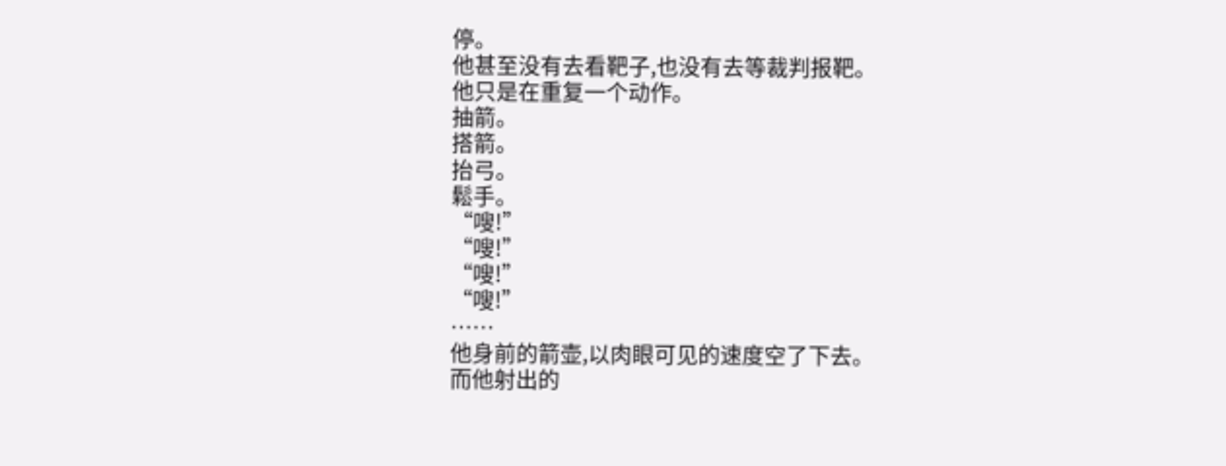停。
他甚至没有去看靶子,也没有去等裁判报靶。
他只是在重复一个动作。
抽箭。
搭箭。
抬弓。
鬆手。
“嗖!”
“嗖!”
“嗖!”
“嗖!”
……
他身前的箭壶,以肉眼可见的速度空了下去。
而他射出的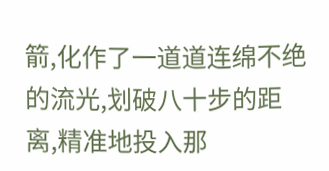箭,化作了一道道连绵不绝的流光,划破八十步的距离,精准地投入那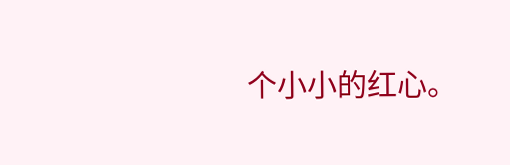个小小的红心。